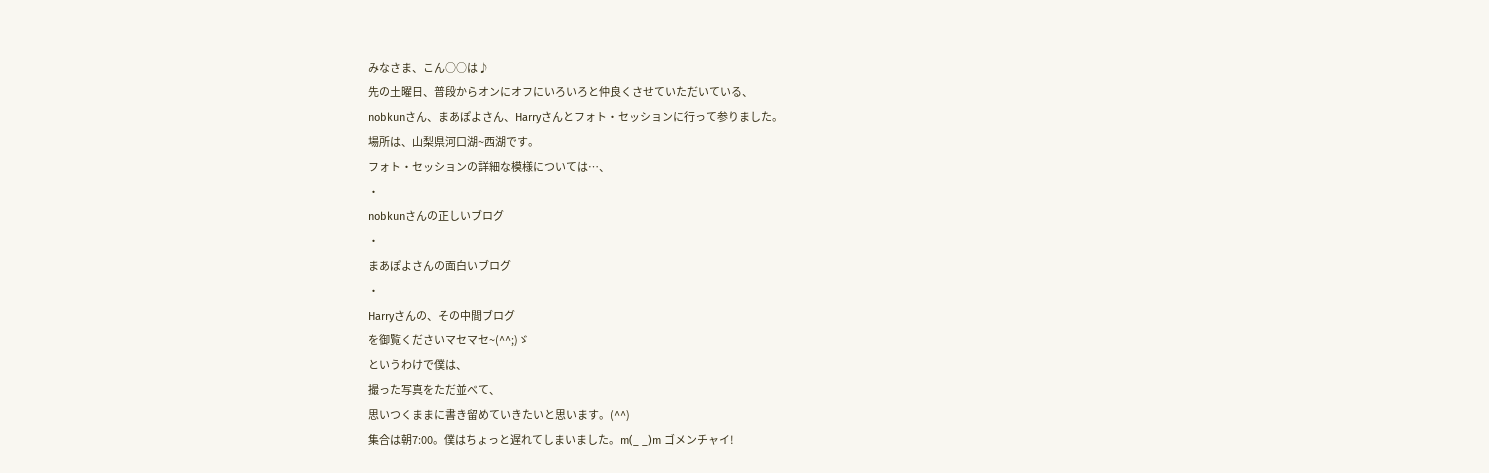みなさま、こん○○は♪
先の土曜日、普段からオンにオフにいろいろと仲良くさせていただいている、
nobkunさん、まあぽよさん、Harryさんとフォト・セッションに行って参りました。
場所は、山梨県河口湖~西湖です。
フォト・セッションの詳細な模様については…、
・
nobkunさんの正しいブログ
・
まあぽよさんの面白いブログ
・
Harryさんの、その中間ブログ
を御覧くださいマセマセ~(^^;)ゞ
というわけで僕は、
撮った写真をただ並べて、
思いつくままに書き留めていきたいと思います。(^^)
集合は朝7:00。僕はちょっと遅れてしまいました。m(_ _)m ゴメンチャイ!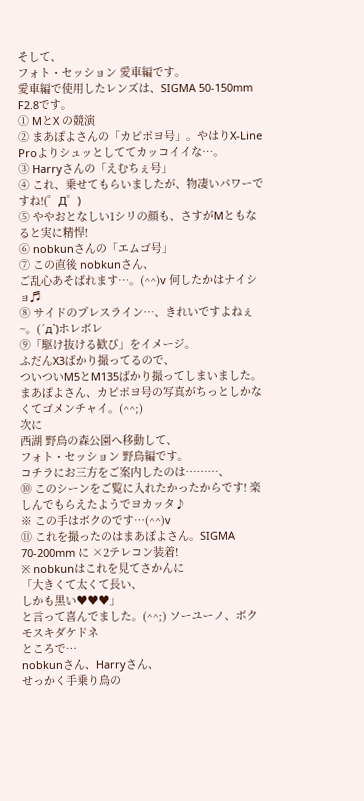そして、
フォト・セッション 愛車編です。
愛車編で使用したレンズは、SIGMA 50-150mm F2.8です。
① MとX の競演
② まあぽよさんの「カピポヨ号」。やはりX-Line Proよりシュッとしててカッコイイな…。
③ Harryさんの「えむちぇ号」
④ これ、乗せてもらいましたが、物凄いパワーですね!(゜Д゜)
⑤ ややおとなしい1シリの顔も、さすがMともなると実に精悍!
⑥ nobkunさんの「エムゴ号」
⑦ この直後 nobkunさん、
ご乱心あそばれます…。(^^)v 何したかはナイショ♬
⑧ サイドのプレスライン…、きれいですよねぇ~。(´д`)ホレボレ
⑨「駆け抜ける歓び」をイメージ。
ふだんX3ばかり撮ってるので、
ついついM5とM135ばかり撮ってしまいました。
まあぽよさん、カピポヨ号の写真がちっとしかなくてゴメンチャイ。(^^;)
次に
西湖 野鳥の森公園へ移動して、
フォト・セッション 野鳥編です。
コチラにお三方をご案内したのは………、
⑩ このシーンをご覧に入れたかったからです! 楽しんでもらえたようでヨカッタ♪
※ この手はボクのです…(^^)v
⑪ これを撮ったのはまあぽよさん。SIGMA 70-200mm に ×2テレコン装着!
※ nobkunはこれを見てさかんに
「大きくて太くて長い、
しかも黒い♥♥♥」
と言って喜んでました。(^^;) ソーユーノ、ボクモスキダケドネ
ところで…
nobkunさん、Harryさん、
せっかく手乗り鳥の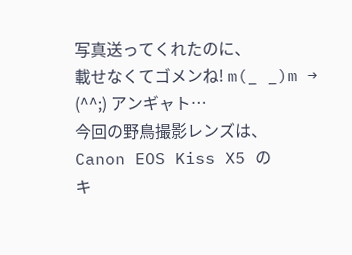写真送ってくれたのに、
載せなくてゴメンね! m(_ _)m → (^^;) アンギャト…
今回の野鳥撮影レンズは、
Canon EOS Kiss X5 の
キ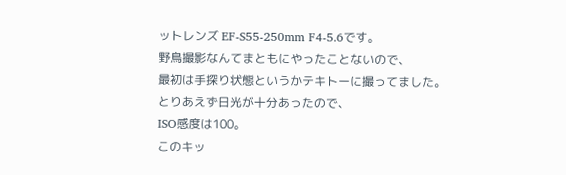ットレンズ EF-S55-250mm F4-5.6です。
野鳥撮影なんてまともにやったことないので、
最初は手探り状態というかテキトーに撮ってました。
とりあえず日光が十分あったので、
ISO感度は100。
このキッ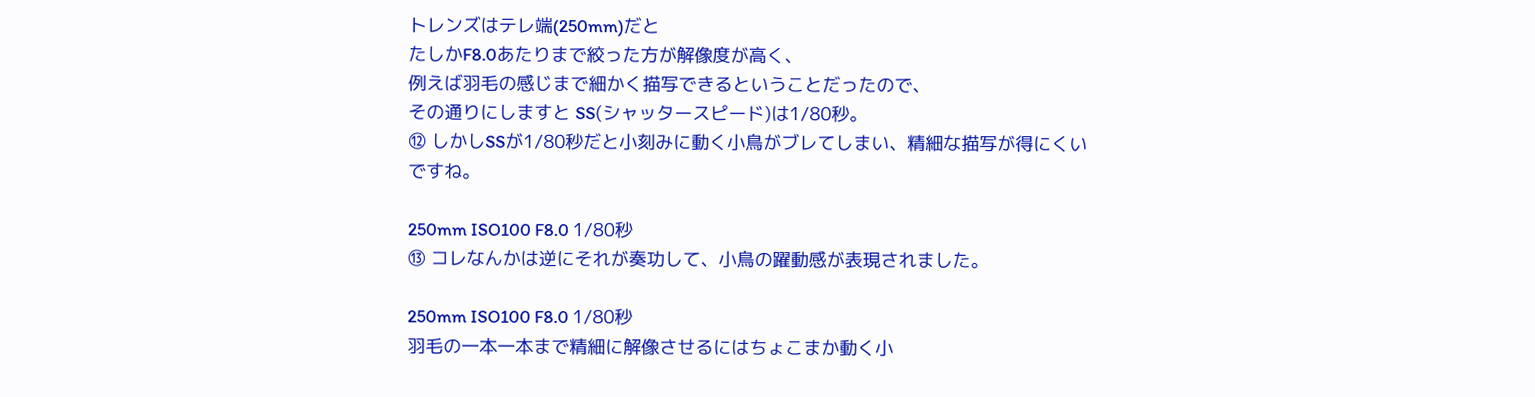トレンズはテレ端(250mm)だと
たしかF8.0あたりまで絞った方が解像度が高く、
例えば羽毛の感じまで細かく描写できるということだったので、
その通りにしますと SS(シャッタースピード)は1/80秒。
⑫ しかしSSが1/80秒だと小刻みに動く小鳥がブレてしまい、精細な描写が得にくいですね。

250mm ISO100 F8.0 1/80秒
⑬ コレなんかは逆にそれが奏功して、小鳥の躍動感が表現されました。

250mm ISO100 F8.0 1/80秒
羽毛の一本一本まで精細に解像させるにはちょこまか動く小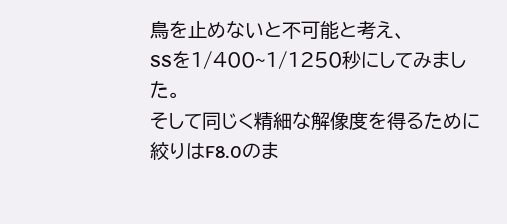鳥を止めないと不可能と考え、
SSを1/400~1/1250秒にしてみました。
そして同じく精細な解像度を得るために絞りはF8.0のま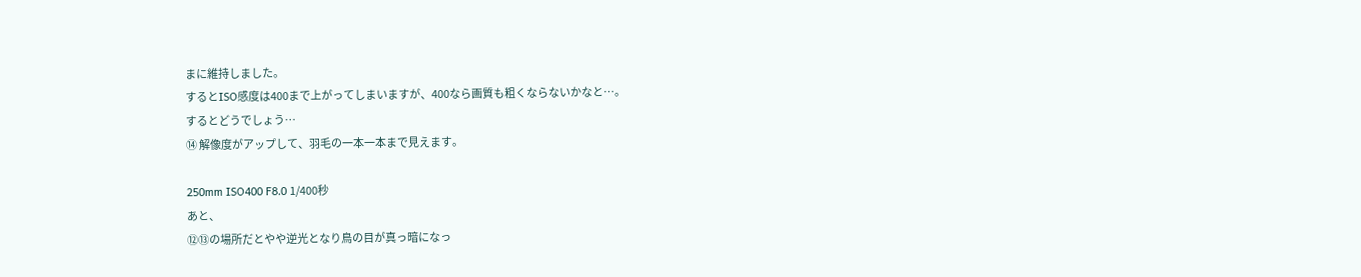まに維持しました。
するとISO感度は400まで上がってしまいますが、400なら画質も粗くならないかなと…。
するとどうでしょう…
⑭ 解像度がアップして、羽毛の一本一本まで見えます。

250mm ISO400 F8.0 1/400秒
あと、
⑫⑬の場所だとやや逆光となり鳥の目が真っ暗になっ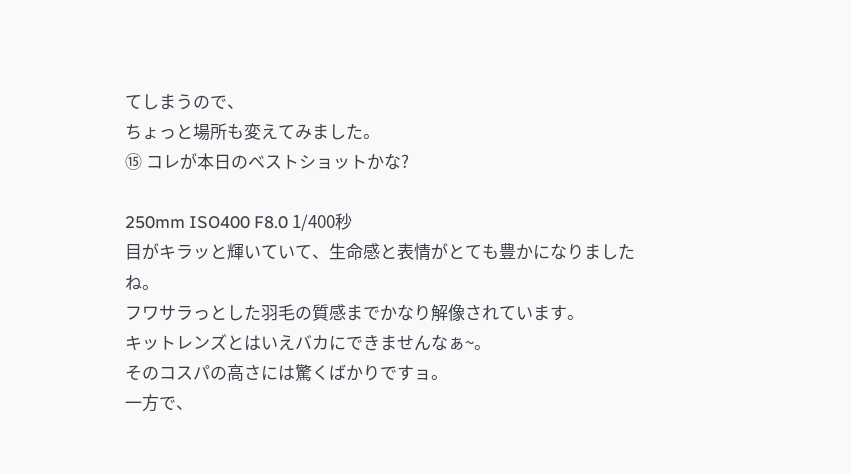てしまうので、
ちょっと場所も変えてみました。
⑮ コレが本日のベストショットかな?

250mm ISO400 F8.0 1/400秒
目がキラッと輝いていて、生命感と表情がとても豊かになりましたね。
フワサラっとした羽毛の質感までかなり解像されています。
キットレンズとはいえバカにできませんなぁ~。
そのコスパの高さには驚くばかりですョ。
一方で、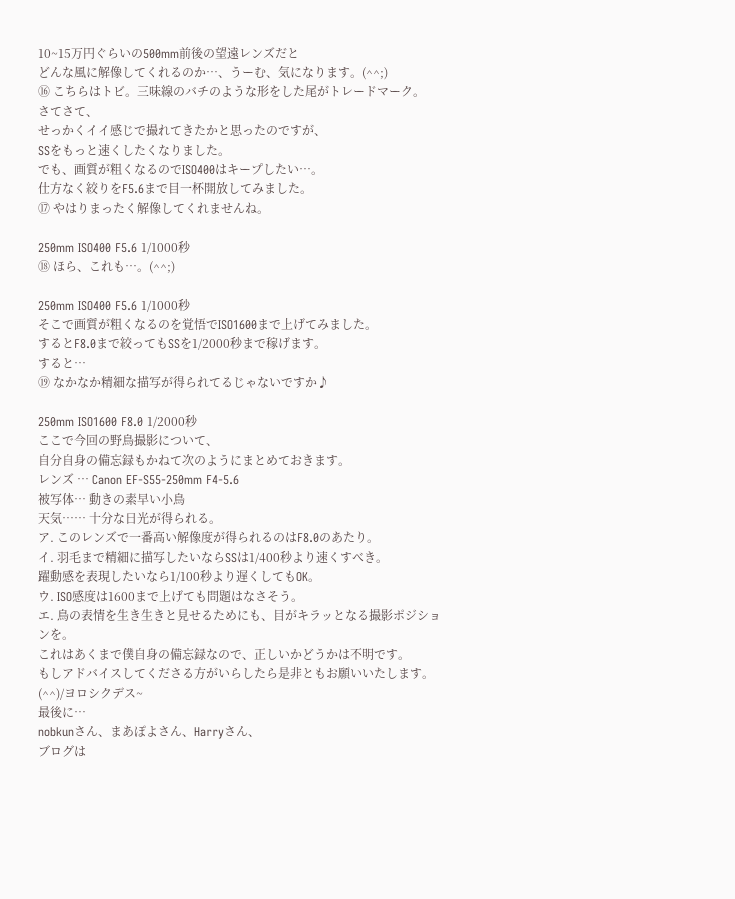10~15万円ぐらいの500mm前後の望遠レンズだと
どんな風に解像してくれるのか…、うーむ、気になります。(^^;)
⑯ こちらはトビ。三味線のバチのような形をした尾がトレードマーク。
さてさて、
せっかくイイ感じで撮れてきたかと思ったのですが、
SSをもっと速くしたくなりました。
でも、画質が粗くなるのでISO400はキープしたい…。
仕方なく絞りをF5.6まで目一杯開放してみました。
⑰ やはりまったく解像してくれませんね。

250mm ISO400 F5.6 1/1000秒
⑱ ほら、これも…。(^^;)

250mm ISO400 F5.6 1/1000秒
そこで画質が粗くなるのを覚悟でISO1600まで上げてみました。
するとF8.0まで絞ってもSSを1/2000秒まで稼げます。
すると…
⑲ なかなか精細な描写が得られてるじゃないですか♪

250mm ISO1600 F8.0 1/2000秒
ここで今回の野鳥撮影について、
自分自身の備忘録もかねて次のようにまとめておきます。
レンズ … Canon EF-S55-250mm F4-5.6
被写体… 動きの素早い小鳥
天気…… 十分な日光が得られる。
ア. このレンズで一番高い解像度が得られるのはF8.0のあたり。
イ. 羽毛まで精細に描写したいならSSは1/400秒より速くすべき。
躍動感を表現したいなら1/100秒より遅くしてもOK。
ウ. ISO感度は1600まで上げても問題はなさそう。
エ. 鳥の表情を生き生きと見せるためにも、目がキラッとなる撮影ポジションを。
これはあくまで僕自身の備忘録なので、正しいかどうかは不明です。
もしアドバイスしてくださる方がいらしたら是非ともお願いいたします。(^^)/ヨロシクデス~
最後に…
nobkunさん、まあぽよさん、Harryさん、
ブログは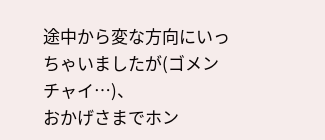途中から変な方向にいっちゃいましたが(ゴメンチャイ…)、
おかげさまでホン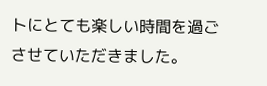トにとても楽しい時間を過ごさせていただきました。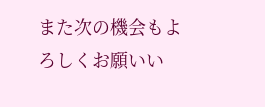また次の機会もよろしくお願いい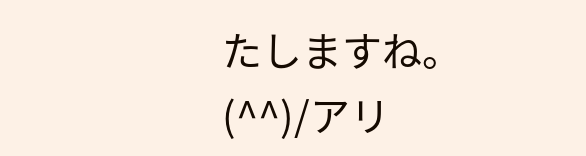たしますね。(^^)/アリ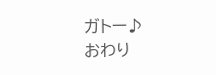ガトー♪
おわり